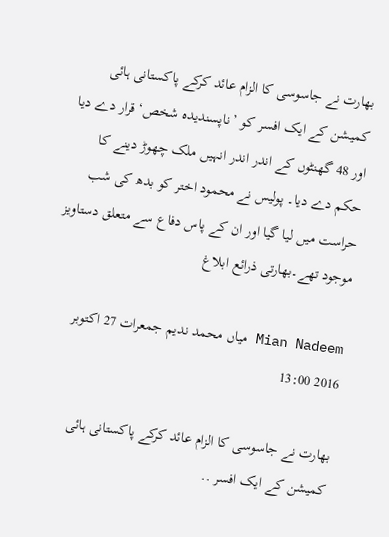بھارت نے جاسوسی کا الزام عائد کرکے پاکستانی ہائی کمیشن کے ایک افسر کو ’ناپسندیدہ شخص‘ قرار دے دیا اور 48 گھنٹوں کے اندر اندر انہیں ملک چھوڑ دینے کا حکم دے دیا۔ پولیس نے محمود اختر کو بدھ کی شب حراست میں لیا گیا اور ان کے پاس دفاع سے متعلق دستاویز موجود تھے۔بھارتی ذرائع ابلاغ

Mian Nadeem میاں محمد ندیم جمعرات 27 اکتوبر 2016 13:00

بھارت نے جاسوسی کا الزام عائد کرکے پاکستانی ہائی کمیشن کے ایک افسر ..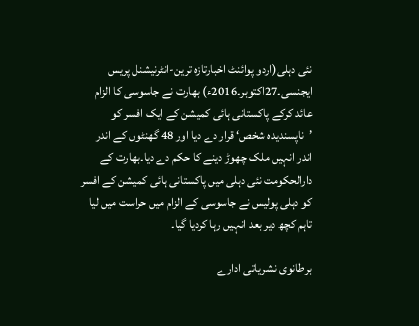نئی دہلی(اردو پوائنٹ اخبارتازہ ترین-انٹرنیشنل پریس ایجنسی۔27اکتوبر۔2016ء) بھارت نے جاسوسی کا الزام عائد کرکے پاکستانی ہائی کمیشن کے ایک افسر کو ’ناپسندیدہ شخص‘ قرار دے دیا اور 48 گھنٹوں کے اندر اندر انہیں ملک چھوڑ دینے کا حکم دے دیا۔بھارت کے دارالحکومت نئی دہلی میں پاکستانی ہائی کمیشن کے افسر کو دہلی پولیس نے جاسوسی کے الزام میں حراست میں لیا تاہم کچھ دیر بعد انہیں رہا کردیا گیا۔

برطانوی نشریاتی ادارے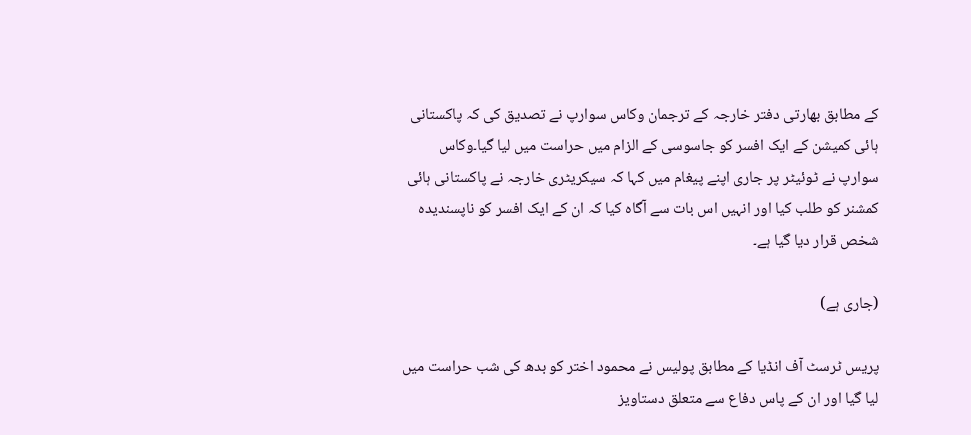کے مطابق بھارتی دفتر خارجہ کے ترجمان وکاس سوارپ نے تصدیق کی کہ پاکستانی ہائی کمیشن کے ایک افسر کو جاسوسی کے الزام میں حراست میں لیا گیا۔وکاس سوارپ نے ٹوئیٹر پر جاری اپنے پیغام میں کہا کہ سیکریٹری خارجہ نے پاکستانی ہائی کمشنر کو طلب کیا اور انہیں اس بات سے آگاہ کیا کہ ان کے ایک افسر کو ناپسندیدہ شخص قرار دیا گیا ہے۔

(جاری ہے)

پریس ٹرسٹ آف انڈیا کے مطابق پولیس نے محمود اختر کو بدھ کی شب حراست میں لیا گیا اور ان کے پاس دفاع سے متعلق دستاویز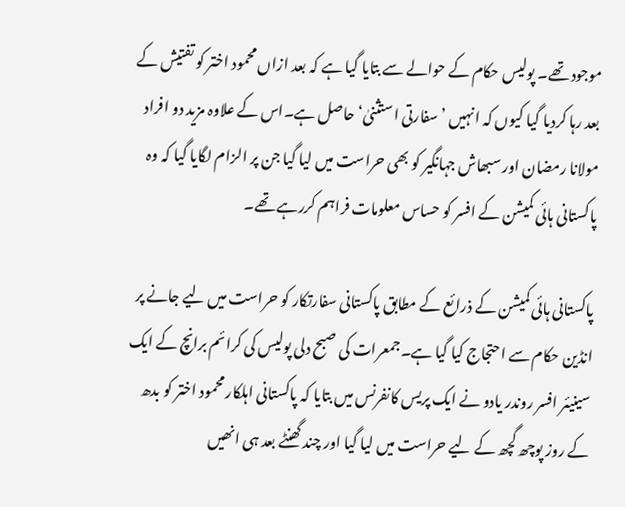موجود تھے۔ پولیس حکام کے حوالے سے بتایا گیا ہے کہ بعد ازاں محمود اختر کو تفتیش کے بعد رہا کردیا گیا کیوں کہ انہیں ’سفارتی استثنیٰ‘ حاصل ہے۔اس کے علاوہ مزید دو افراد مولانا رمضان اور سبھاش جہانگیر کو بھی حراست میں لیا گیا جن پر الزام لگایا گیا کہ وہ پاکستانی ہائی کمیشن کے افسر کو حساس معلومات فراہم کررہے تھے۔

پاکستانی ہائی کمیشن کے ذرائع کے مطابق پاکستانی سفارتکار کو حراست میں لیے جانے پر انڈین حکام سے احتجاج کیا گیا ہے۔جمعرات کی صبح دلی پولیس کی کرائم برانچ کے ایک سینیئر افسر روندر یادو نے ایک پریس کانفرنس میں بتایا کہ پاکستانی اہلکار محمود اختر کو بدھ کے روز پوچھ گچھ کے لیے حراست میں لیا گیا اور چند گھنٹے بعد ہی انھیں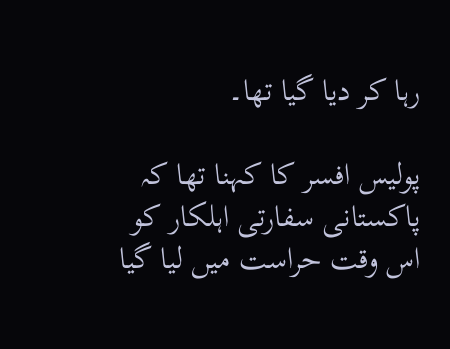رہا کر دیا گیا تھا۔

پولیس افسر کا کہنا تھا کہ پاکستانی سفارتی اہلکار کو اس وقت حراست میں لیا گیا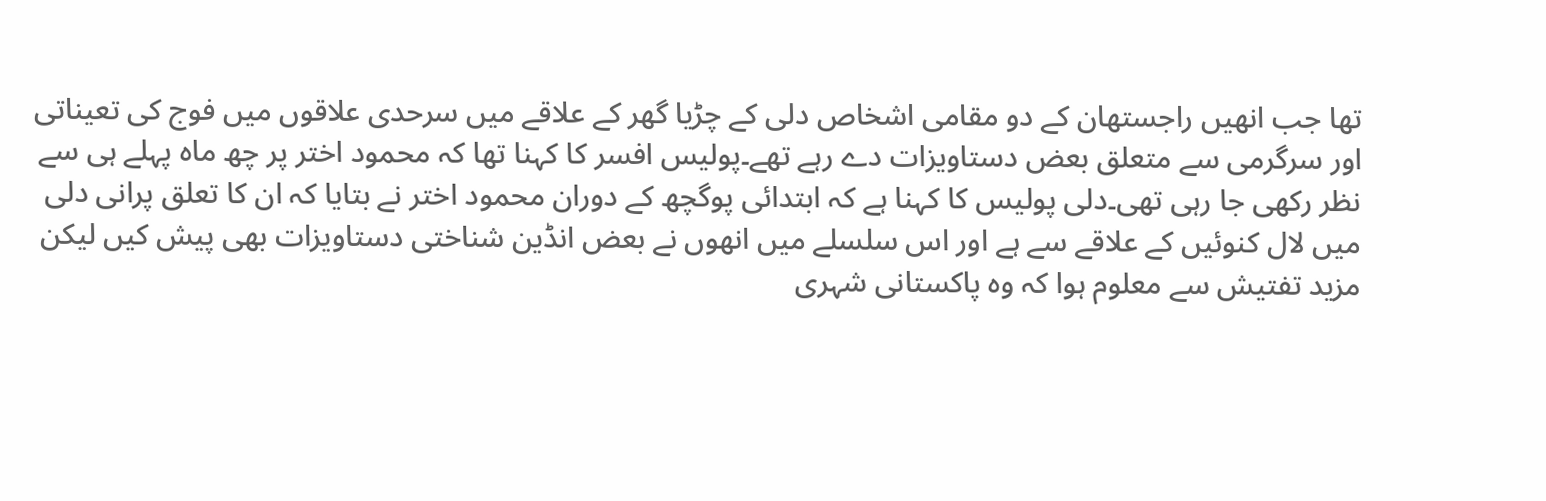تھا جب انھیں راجستھان کے دو مقامی اشخاص دلی کے چڑیا گھر کے علاقے میں سرحدی علاقوں میں فوج کی تعیناتی اور سرگرمی سے متعلق بعض دستاویزات دے رہے تھے۔پولیس افسر کا کہنا تھا کہ محمود اختر پر چھ ماہ پہلے ہی سے نظر رکھی جا رہی تھی۔دلی پولیس کا کہنا ہے کہ ابتدائی پوگچھ کے دوران محمود اختر نے بتایا کہ ان کا تعلق پرانی دلی میں لال کنوئیں کے علاقے سے ہے اور اس سلسلے میں انھوں نے بعض انڈین شناختی دستاویزات بھی پیش کیں لیکن مزید تفتیش سے معلوم ہوا کہ وہ پاکستانی شہری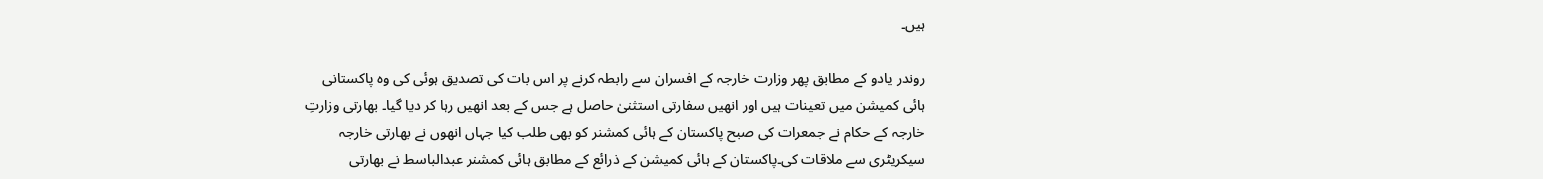ہیں۔

روندر یادو کے مطابق پھر وزارت خارجہ کے افسران سے رابطہ کرنے پر اس بات کی تصدیق ہوئی کی وہ پاکستانی ہائی کمیشن میں تعینات ہیں اور انھیں سفارتی استثنیٰ حاصل ہے جس کے بعد انھیں رہا کر دیا گیا۔ بھارتی وزارتِ خارجہ کے حکام نے جمعرات کی صبح پاکستان کے ہائی کمشنر کو بھی طلب کیا جہاں انھوں نے بھارتی خارجہ سیکریٹری سے ملاقات کی۔پاکستان کے ہائی کمیشن کے ذرائع کے مطابق ہائی کمشنر عبدالباسط نے بھارتی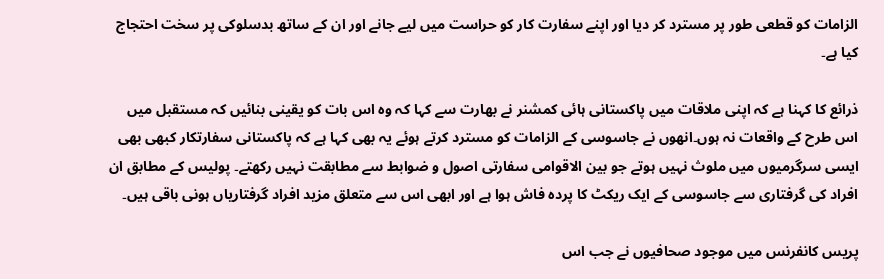الزامات کو قطعی طور پر مسترد کر دیا اور اپنے سفارت کار کو حراست میں لیے جانے اور ان کے ساتھ بدسلوکی پر سخت احتجاج کیا ہے۔

ذرائع کا کہنا ہے کہ اپنی ملاقات میں پاکستانی ہائی کمشنر نے بھارت سے کہا کہ وہ اس بات کو یقینی بنائیں کہ مستقبل میں اس طرح کے واقعات نہ ہوں۔انھوں نے جاسوسی کے الزامات کو مسترد کرتے ہوئے یہ بھی کہا ہے کہ پاکستانی سفارتکار کبھی بھی ایسی سرگرمیوں میں ملوث نہیں ہوتے جو بین الاقوامی سفارتی اصول و ضوابط سے مطابقت نہیں رکھتے۔ پولیس کے مطابق ان افراد کی گرفتاری سے جاسوسی کے ایک ریکٹ کا پردہ فاش ہوا ہے اور ابھی اس سے متعلق مزید افراد گرفتاریاں ہونی باقی ہیں۔

پریس کانفرنس میں موجود صحافیوں نے جب اس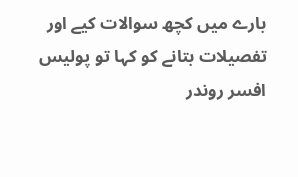بارے میں کچھ سوالات کیے اور تفصیلات بتانے کو کہا تو پولیس افسر روندر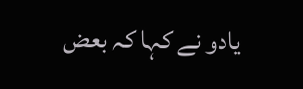یادو نے کہا کہ بعض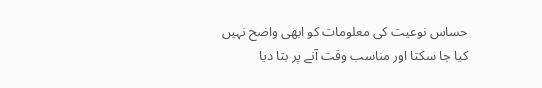حساس نوعیت کی معلومات کو ابھی واضح نہیں کیا جا سکتا اور مناسب وقت آنے پر بتا دیا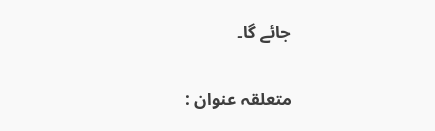جائے گا۔

متعلقہ عنوان :